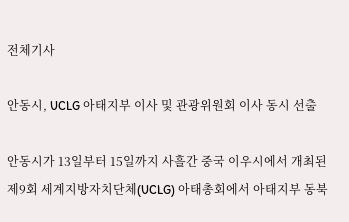전체기사

안동시, UCLG 아태지부 이사 및 관광위원회 이사 동시 선출

안동시가 13일부터 15일까지 사흘간 중국 이우시에서 개최된 제9회 세계지방자치단체(UCLG) 아태총회에서 아태지부 동북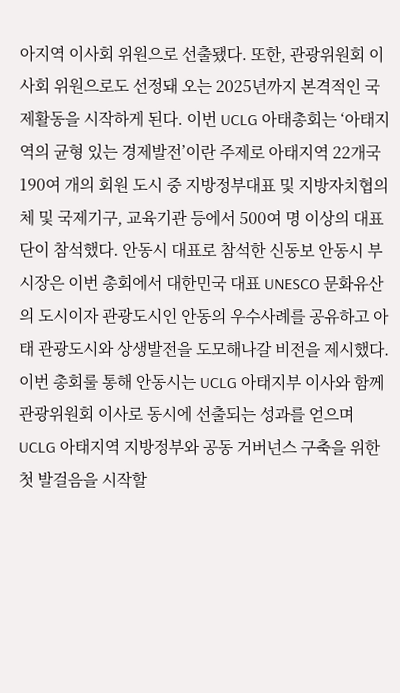아지역 이사회 위원으로 선출됐다. 또한, 관광위원회 이사회 위원으로도 선정돼 오는 2025년까지 본격적인 국제활동을 시작하게 된다. 이번 UCLG 아태총회는 ‘아태지역의 균형 있는 경제발전’이란 주제로 아태지역 22개국 190여 개의 회원 도시 중 지방정부대표 및 지방자치협의체 및 국제기구, 교육기관 등에서 500여 명 이상의 대표단이 참석했다. 안동시 대표로 참석한 신동보 안동시 부시장은 이번 총회에서 대한민국 대표 UNESCO 문화유산의 도시이자 관광도시인 안동의 우수사례를 공유하고 아태 관광도시와 상생발전을 도모해나갈 비전을 제시했다. 이번 총회룰 통해 안동시는 UCLG 아태지부 이사와 함께 관광위원회 이사로 동시에 선출되는 성과를 얻으며 UCLG 아태지역 지방정부와 공동 거버넌스 구축을 위한 첫 발걸음을 시작할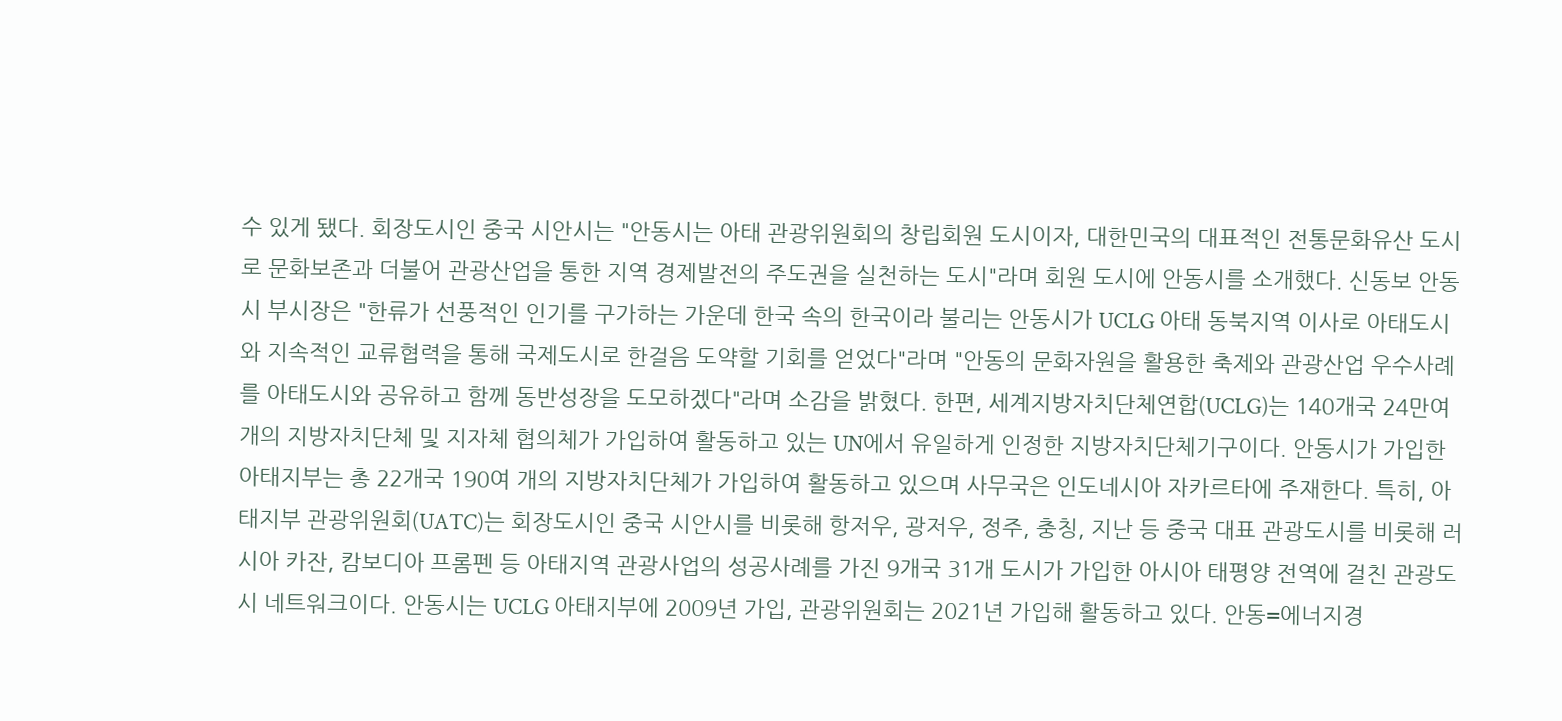수 있게 됐다. 회장도시인 중국 시안시는 "안동시는 아태 관광위원회의 창립회원 도시이자, 대한민국의 대표적인 전통문화유산 도시로 문화보존과 더불어 관광산업을 통한 지역 경제발전의 주도권을 실천하는 도시"라며 회원 도시에 안동시를 소개했다. 신동보 안동시 부시장은 "한류가 선풍적인 인기를 구가하는 가운데 한국 속의 한국이라 불리는 안동시가 UCLG 아태 동북지역 이사로 아태도시와 지속적인 교류협력을 통해 국제도시로 한걸음 도약할 기회를 얻었다"라며 "안동의 문화자원을 활용한 축제와 관광산업 우수사례를 아태도시와 공유하고 함께 동반성장을 도모하겠다"라며 소감을 밝혔다. 한편, 세계지방자치단체연합(UCLG)는 140개국 24만여 개의 지방자치단체 및 지자체 협의체가 가입하여 활동하고 있는 UN에서 유일하게 인정한 지방자치단체기구이다. 안동시가 가입한 아태지부는 총 22개국 190여 개의 지방자치단체가 가입하여 활동하고 있으며 사무국은 인도네시아 자카르타에 주재한다. 특히, 아태지부 관광위원회(UATC)는 회장도시인 중국 시안시를 비롯해 항저우, 광저우, 정주, 충칭, 지난 등 중국 대표 관광도시를 비롯해 러시아 카잔, 캄보디아 프롬펜 등 아태지역 관광사업의 성공사례를 가진 9개국 31개 도시가 가입한 아시아 태평양 전역에 걸친 관광도시 네트워크이다. 안동시는 UCLG 아태지부에 2009년 가입, 관광위원회는 2021년 가입해 활동하고 있다. 안동=에너지경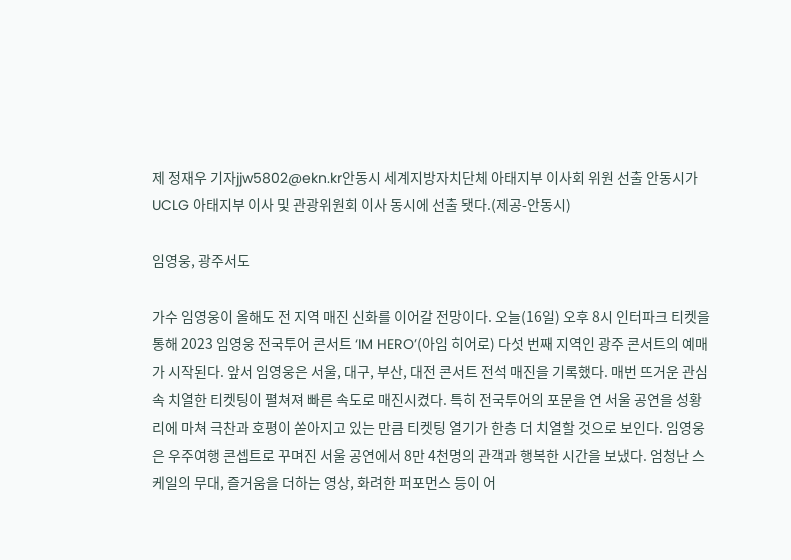제 정재우 기자jjw5802@ekn.kr안동시 세계지방자치단체 아태지부 이사회 위원 선출 안동시가 UCLG 아태지부 이사 및 관광위원회 이사 동시에 선출 됏다.(제공-안동시)

임영웅, 광주서도

가수 임영웅이 올해도 전 지역 매진 신화를 이어갈 전망이다. 오늘(16일) 오후 8시 인터파크 티켓을 통해 2023 임영웅 전국투어 콘서트 ‘IM HERO’(아임 히어로) 다섯 번째 지역인 광주 콘서트의 예매가 시작된다. 앞서 임영웅은 서울, 대구, 부산, 대전 콘서트 전석 매진을 기록했다. 매번 뜨거운 관심 속 치열한 티켓팅이 펼쳐져 빠른 속도로 매진시켰다. 특히 전국투어의 포문을 연 서울 공연을 성황리에 마쳐 극찬과 호평이 쏟아지고 있는 만큼 티켓팅 열기가 한층 더 치열할 것으로 보인다. 임영웅은 우주여행 콘셉트로 꾸며진 서울 공연에서 8만 4천명의 관객과 행복한 시간을 보냈다. 엄청난 스케일의 무대, 즐거움을 더하는 영상, 화려한 퍼포먼스 등이 어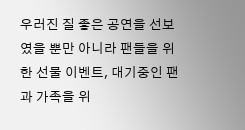우러진 질 좋은 공연을 선보였을 뿐만 아니라 팬들을 위한 선물 이벤트, 대기중인 팬과 가족을 위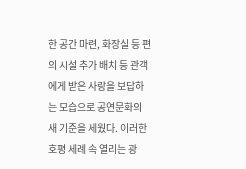한 공간 마련, 화장실 등 편의 시설 추가 배치 등 관객에게 받은 사랑을 보답하는 모습으로 공연문화의 새 기준을 세웠다. 이러한 호평 세례 속 열리는 광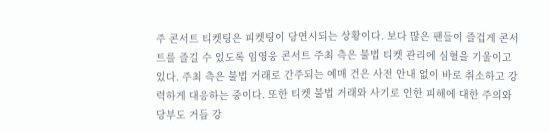주 콘서트 티켓팅은 피켓팅이 당연시되는 상황이다. 보다 많은 팬들이 즐겁게 콘서트를 즐길 수 있도록 임영웅 콘서트 주최 측은 불법 티켓 관리에 심혈을 기울이고 있다. 주최 측은 불법 거래로 간주되는 예매 건은 사전 안내 없이 바로 취소하고 강력하게 대응하는 중이다. 또한 티켓 불법 거래와 사기로 인한 피해에 대한 주의와 당부도 거듭 강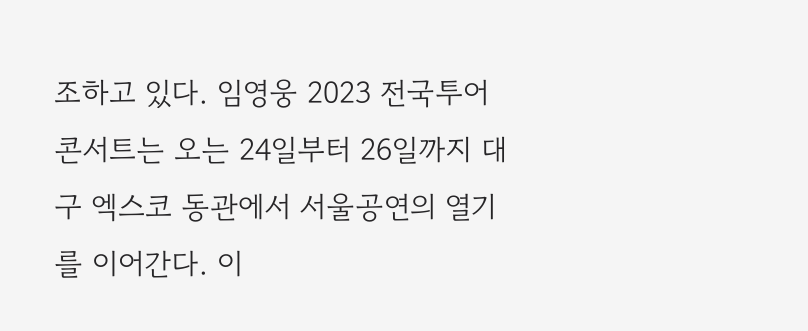조하고 있다. 임영웅 2023 전국투어 콘서트는 오는 24일부터 26일까지 대구 엑스코 동관에서 서울공연의 열기를 이어간다. 이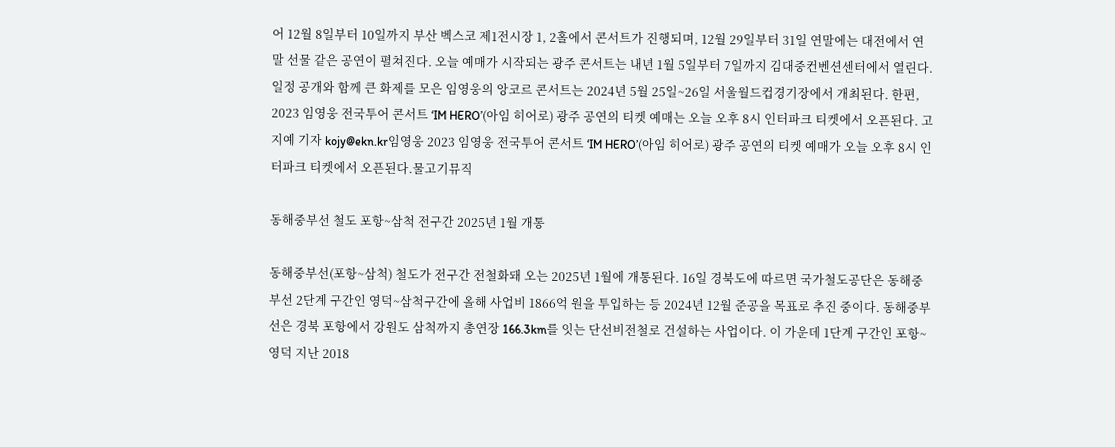어 12월 8일부터 10일까지 부산 벡스코 제1전시장 1, 2홀에서 콘서트가 진행되며, 12월 29일부터 31일 연말에는 대전에서 연말 선물 같은 공연이 펼쳐진다. 오늘 예매가 시작되는 광주 콘서트는 내년 1월 5일부터 7일까지 김대중컨벤션센터에서 열린다. 일정 공개와 함께 큰 화제를 모은 임영웅의 앙코르 콘서트는 2024년 5월 25일~26일 서울월드컵경기장에서 개최된다. 한편, 2023 임영웅 전국투어 콘서트 ‘IM HERO’(아임 히어로) 광주 공연의 티켓 예매는 오늘 오후 8시 인터파크 티켓에서 오픈된다. 고지예 기자 kojy@ekn.kr임영웅 2023 임영웅 전국투어 콘서트 ‘IM HERO’(아임 히어로) 광주 공연의 티켓 예매가 오늘 오후 8시 인터파크 티켓에서 오픈된다.물고기뮤직

동해중부선 철도 포항~삼척 전구간 2025년 1월 개통

동해중부선(포항~삼척) 철도가 전구간 전철화돼 오는 2025년 1월에 개통된다. 16일 경북도에 따르면 국가철도공단은 동해중부선 2단계 구간인 영덕~삼척구간에 올해 사업비 1866억 원을 투입하는 등 2024년 12월 준공을 목표로 추진 중이다. 동해중부선은 경북 포항에서 강원도 삼척까지 총연장 166.3km를 잇는 단선비전철로 건설하는 사업이다. 이 가운데 1단계 구간인 포항~영덕 지난 2018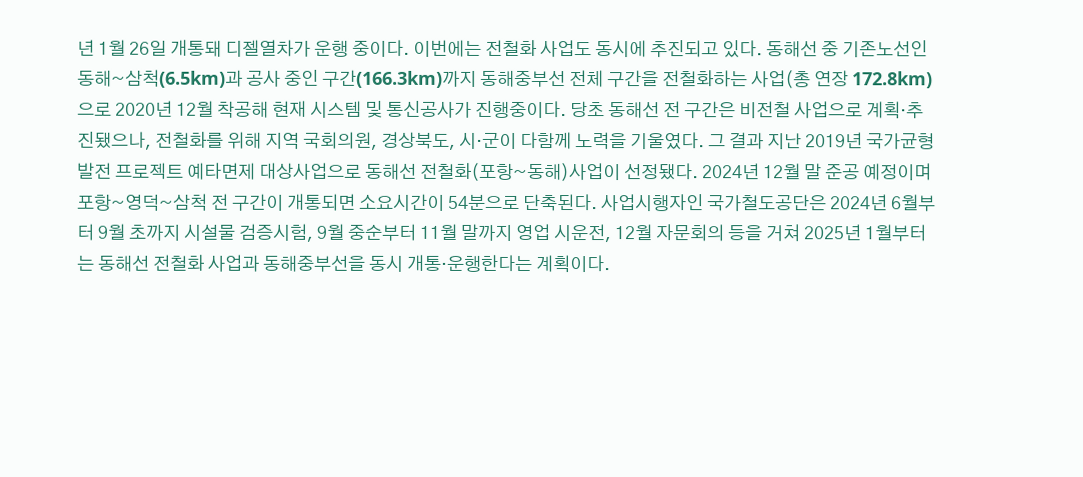년 1월 26일 개통돼 디젤열차가 운행 중이다. 이번에는 전철화 사업도 동시에 추진되고 있다. 동해선 중 기존노선인 동해~삼척(6.5km)과 공사 중인 구간(166.3km)까지 동해중부선 전체 구간을 전철화하는 사업(총 연장 172.8km)으로 2020년 12월 착공해 현재 시스템 및 통신공사가 진행중이다. 당초 동해선 전 구간은 비전철 사업으로 계획·추진됐으나, 전철화를 위해 지역 국회의원, 경상북도, 시·군이 다함께 노력을 기울였다. 그 결과 지난 2019년 국가균형발전 프로젝트 예타면제 대상사업으로 동해선 전철화(포항~동해)사업이 선정됐다. 2024년 12월 말 준공 예정이며 포항~영덕~삼척 전 구간이 개통되면 소요시간이 54분으로 단축된다. 사업시행자인 국가철도공단은 2024년 6월부터 9월 초까지 시설물 검증시험, 9월 중순부터 11월 말까지 영업 시운전, 12월 자문회의 등을 거쳐 2025년 1월부터는 동해선 전철화 사업과 동해중부선을 동시 개통·운행한다는 계획이다.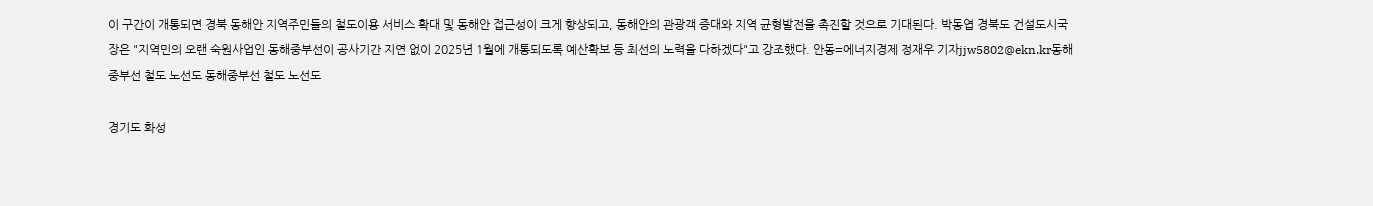이 구간이 개통되면 경북 동해안 지역주민들의 철도이용 서비스 확대 및 동해안 접근성이 크게 향상되고, 동해안의 관광객 증대와 지역 균형발전을 촉진할 것으로 기대된다. 박동엽 경북도 건설도시국장은 "지역민의 오랜 숙원사업인 동해중부선이 공사기간 지연 없이 2025년 1월에 개통되도록 예산확보 등 최선의 노력을 다하겠다"고 강조했다. 안동=에너지경제 정재우 기자jjw5802@ekn.kr동해중부선 철도 노선도 동해중부선 철도 노선도

경기도 화성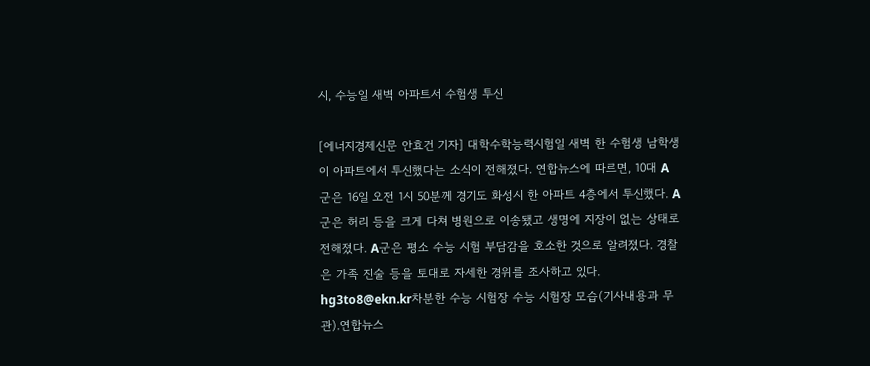시, 수능일 새벽 아파트서 수험생 투신

[에너지경제신문 안효건 기자] 대학수학능력시험일 새벽 한 수험생 남학생이 아파트에서 투신했다는 소식이 전해졌다. 연합뉴스에 따르면, 10대 A군은 16일 오전 1시 50분께 경기도 화성시 한 아파트 4층에서 투신했다. A군은 허리 등을 크게 다쳐 병원으로 이송됐고 생명에 지장이 없는 상태로 전해졌다. A군은 평소 수능 시험 부담감을 호소한 것으로 알려졌다. 경찰은 가족 진술 등을 토대로 자세한 경위를 조사하고 있다. hg3to8@ekn.kr차분한 수능 시험장 수능 시험장 모습(기사내용과 무관).연합뉴스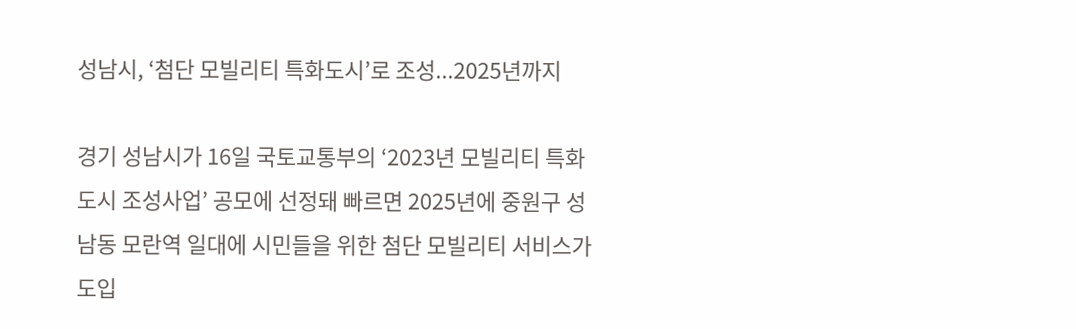성남시, ‘첨단 모빌리티 특화도시’로 조성...2025년까지

경기 성남시가 16일 국토교통부의 ‘2023년 모빌리티 특화도시 조성사업’ 공모에 선정돼 빠르면 2025년에 중원구 성남동 모란역 일대에 시민들을 위한 첨단 모빌리티 서비스가 도입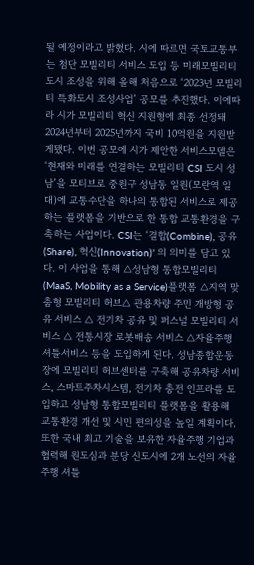될 예정이라고 밝혔다. 시에 따르면 국토교통부는 첨단 모빌리티 서비스 도입 등 미래모빌리티도시 조성을 위해 올해 처음으로 ‘2023년 모빌리티 특화도시 조성사업’ 공모를 추진했다. 이에따라 시가 모빌리티 혁신 지원형에 최종 선정돼 2024년부터 2025년까지 국비 10억원을 지원받게됐다. 이번 공모에 시가 제안한 서비스모델은 ‘현재와 미래를 연결하는 모빌리티 CSI 도시 성남’을 모티브로 중원구 성남동 일원(모란역 일대)에 교통수단을 하나의 통합된 서비스로 제공하는 플랫폼을 기반으로 한 통합 교통환경을 구축하는 사업이다. CSI는 ‘결합(Combine), 공유(Share), 혁신(Innovation)’ 의 의미를 담고 있다. 이 사업을 통해 △성남형 통합모빌리티(MaaS, Mobility as a Service)플랫폼 △지역 맞춤형 모빌리티 허브△ 관용차량 주민 개방형 공유 서비스 △ 전기차 공유 및 퍼스널 모빌리티 서비스 △ 전통시장 로봇배송 서비스 △자율주행 셔틀서비스 등을 도입하게 된다. 성남종합운동장에 모빌리티 허브센터를 구축해 공유차량 서비스, 스마트주차시스템, 전기차 충전 인프라를 도입하고 성남형 통합모빌리티 플랫폼을 활용해 교통환경 개선 및 시민 편의성을 높일 계획이다. 또한 국내 최고 기술을 보유한 자율주행 기업과 협력해 원도심과 분당 신도시에 2개 노선의 자율주행 셔틀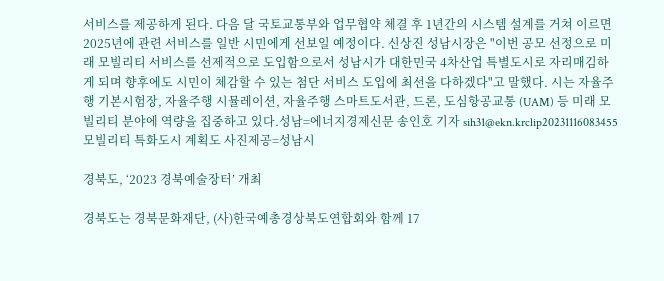서비스를 제공하게 된다. 다음 달 국토교통부와 업무협약 체결 후 1년간의 시스템 설계를 거쳐 이르면 2025년에 관련 서비스를 일반 시민에게 선보일 예정이다. 신상진 성남시장은 "이번 공모 선정으로 미래 모빌리티 서비스를 선제적으로 도입함으로서 성남시가 대한민국 4차산업 특별도시로 자리매김하게 되며 향후에도 시민이 체감할 수 있는 첨단 서비스 도입에 최선을 다하겠다"고 말했다. 시는 자율주행 기본시험장, 자율주행 시뮬레이션, 자율주행 스마트도서관, 드론, 도심항공교통 (UAM) 등 미래 모빌리티 분야에 역량을 집중하고 있다.성남=에너지경제신문 송인호 기자 sih31@ekn.krclip20231116083455 모빌리티 특화도시 계획도 사진제공=성남시

경북도, ‘2023 경북예술장터’ 개최

경북도는 경북문화재단, (사)한국예총경상북도연합회와 함께 17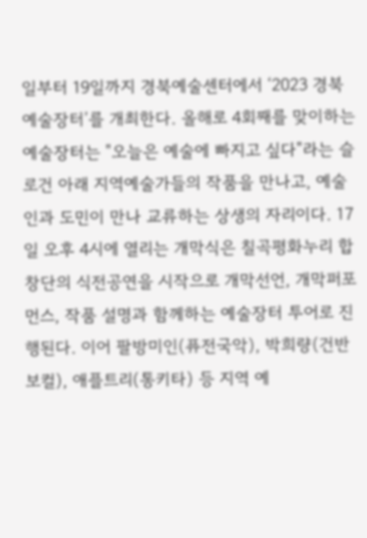일부터 19일까지 경북예술센터에서 ‘2023 경북예술장터’를 개최한다. 올해로 4회째를 맞이하는 예술장터는 "오늘은 예술에 빠지고 싶다"라는 슬로건 아래 지역예술가들의 작품을 만나고, 예술인과 도민이 만나 교류하는 상생의 자리이다. 17일 오후 4시에 열리는 개막식은 칠곡평화누리 합창단의 식전공연을 시작으로 개막선언, 개막퍼포먼스, 작품 설명과 함께하는 예술장터 투어로 진행된다. 이어 팔방미인(퓨전국악), 박희량(건반보컬), 애플트리(통키타) 등 지역 예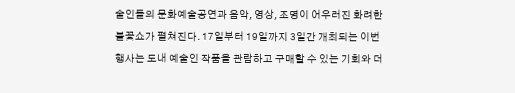술인들의 문화예술공연과 음악, 영상, 조명이 어우러진 화려한 불꽃쇼가 펼쳐진다. 17일부터 19일까지 3일간 개최되는 이번 행사는 도내 예술인 작품을 관람하고 구매할 수 있는 기회와 더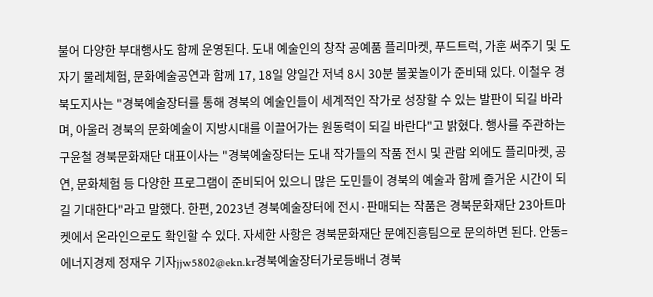불어 다양한 부대행사도 함께 운영된다. 도내 예술인의 창작 공예품 플리마켓, 푸드트럭, 가훈 써주기 및 도자기 물레체험, 문화예술공연과 함께 17, 18일 양일간 저녁 8시 30분 불꽃놀이가 준비돼 있다. 이철우 경북도지사는 "경북예술장터를 통해 경북의 예술인들이 세계적인 작가로 성장할 수 있는 발판이 되길 바라며, 아울러 경북의 문화예술이 지방시대를 이끌어가는 원동력이 되길 바란다"고 밝혔다. 행사를 주관하는 구윤철 경북문화재단 대표이사는 "경북예술장터는 도내 작가들의 작품 전시 및 관람 외에도 플리마켓, 공연, 문화체험 등 다양한 프로그램이 준비되어 있으니 많은 도민들이 경북의 예술과 함께 즐거운 시간이 되길 기대한다"라고 말했다. 한편, 2023년 경북예술장터에 전시·판매되는 작품은 경북문화재단 23아트마켓에서 온라인으로도 확인할 수 있다. 자세한 사항은 경북문화재단 문예진흥팀으로 문의하면 된다. 안동=에너지경제 정재우 기자jjw5802@ekn.kr경북예술장터가로등배너 경북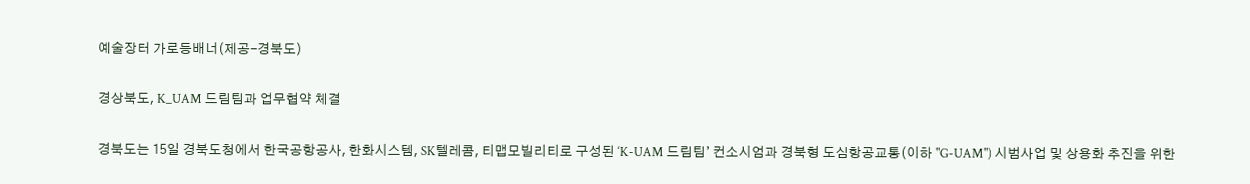예술장터 가로등배너(제공-경북도)

경상북도, K_UAM 드림팀과 업무협약 체결

경북도는 15일 경북도청에서 한국공항공사, 한화시스템, SK텔레콤, 티맵모빌리티로 구성된 ‘K-UAM 드림팀’ 컨소시엄과 경북형 도심항공교통(이하 "G-UAM") 시범사업 및 상용화 추진을 위한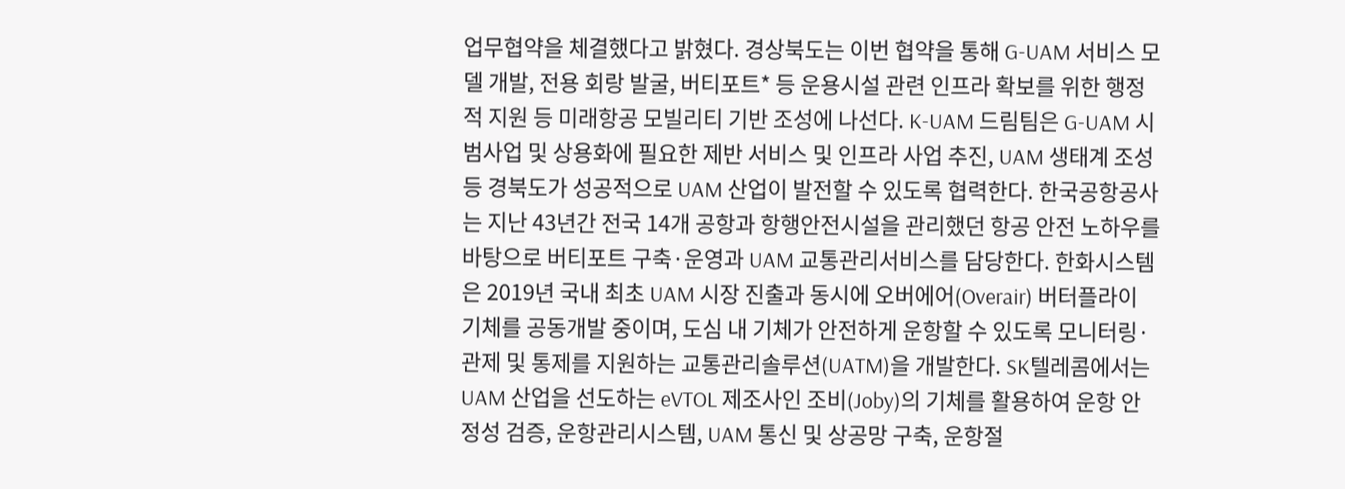업무협약을 체결했다고 밝혔다. 경상북도는 이번 협약을 통해 G-UAM 서비스 모델 개발, 전용 회랑 발굴, 버티포트* 등 운용시설 관련 인프라 확보를 위한 행정적 지원 등 미래항공 모빌리티 기반 조성에 나선다. K-UAM 드림팀은 G-UAM 시범사업 및 상용화에 필요한 제반 서비스 및 인프라 사업 추진, UAM 생태계 조성 등 경북도가 성공적으로 UAM 산업이 발전할 수 있도록 협력한다. 한국공항공사는 지난 43년간 전국 14개 공항과 항행안전시설을 관리했던 항공 안전 노하우를 바탕으로 버티포트 구축·운영과 UAM 교통관리서비스를 담당한다. 한화시스템은 2019년 국내 최초 UAM 시장 진출과 동시에 오버에어(Overair) 버터플라이 기체를 공동개발 중이며, 도심 내 기체가 안전하게 운항할 수 있도록 모니터링·관제 및 통제를 지원하는 교통관리솔루션(UATM)을 개발한다. SK텔레콤에서는 UAM 산업을 선도하는 eVTOL 제조사인 조비(Joby)의 기체를 활용하여 운항 안정성 검증, 운항관리시스템, UAM 통신 및 상공망 구축, 운항절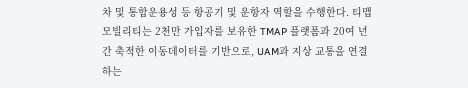차 및 통합운용성 등 항공기 및 운항자 역할을 수행한다. 티맵모빌리티는 2천만 가입자를 보유한 TMAP 플랫폼과 20여 년간 축적한 이동데이터를 기반으로, UAM과 지상 교통을 연결하는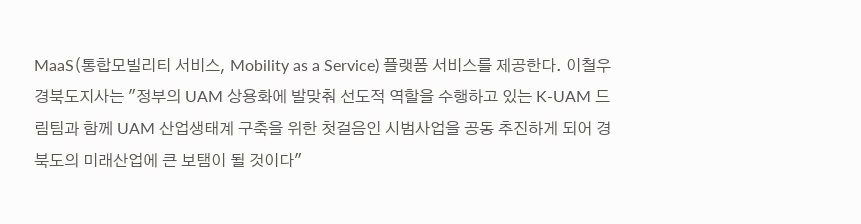MaaS(통합모빌리티 서비스, Mobility as a Service) 플랫폼 서비스를 제공한다. 이철우 경북도지사는 "정부의 UAM 상용화에 발맞춰 선도적 역할을 수행하고 있는 K-UAM 드림팀과 함께 UAM 산업생태계 구축을 위한 첫걸음인 시범사업을 공동 추진하게 되어 경북도의 미래산업에 큰 보탬이 될 것이다"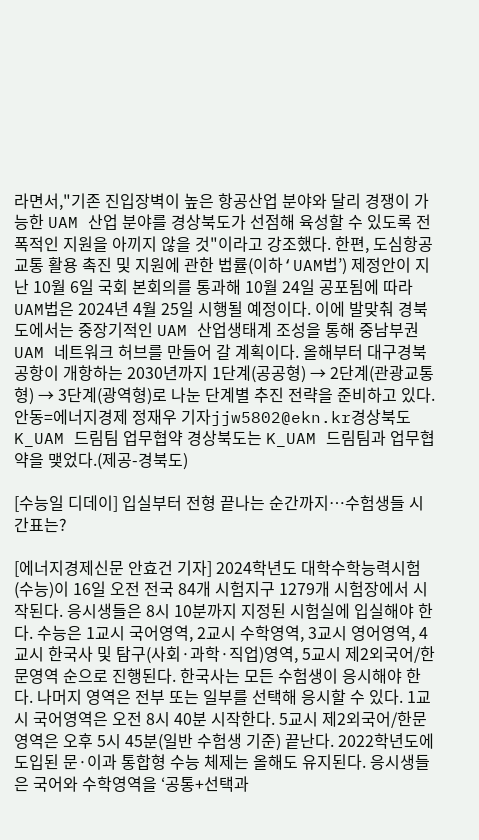라면서,"기존 진입장벽이 높은 항공산업 분야와 달리 경쟁이 가능한 UAM 산업 분야를 경상북도가 선점해 육성할 수 있도록 전폭적인 지원을 아끼지 않을 것"이라고 강조했다. 한편, 도심항공교통 활용 촉진 및 지원에 관한 법률(이하‘UAM법’) 제정안이 지난 10월 6일 국회 본회의를 통과해 10월 24일 공포됨에 따라 UAM법은 2024년 4월 25일 시행될 예정이다. 이에 발맞춰 경북도에서는 중장기적인 UAM 산업생태계 조성을 통해 중남부권 UAM 네트워크 허브를 만들어 갈 계획이다. 올해부터 대구경북공항이 개항하는 2030년까지 1단계(공공형) → 2단계(관광교통형) → 3단계(광역형)로 나눈 단계별 추진 전략을 준비하고 있다. 안동=에너지경제 정재우 기자jjw5802@ekn.kr경상북도 K_UAM 드림팀 업무협약 경상북도는 K_UAM 드림팀과 업무협약을 맺었다.(제공-경북도)

[수능일 디데이] 입실부터 전형 끝나는 순간까지…수험생들 시간표는?

[에너지경제신문 안효건 기자] 2024학년도 대학수학능력시험(수능)이 16일 오전 전국 84개 시험지구 1279개 시험장에서 시작된다. 응시생들은 8시 10분까지 지정된 시험실에 입실해야 한다. 수능은 1교시 국어영역, 2교시 수학영역, 3교시 영어영역, 4교시 한국사 및 탐구(사회·과학·직업)영역, 5교시 제2외국어/한문영역 순으로 진행된다. 한국사는 모든 수험생이 응시해야 한다. 나머지 영역은 전부 또는 일부를 선택해 응시할 수 있다. 1교시 국어영역은 오전 8시 40분 시작한다. 5교시 제2외국어/한문영역은 오후 5시 45분(일반 수험생 기준) 끝난다. 2022학년도에 도입된 문·이과 통합형 수능 체제는 올해도 유지된다. 응시생들은 국어와 수학영역을 ‘공통+선택과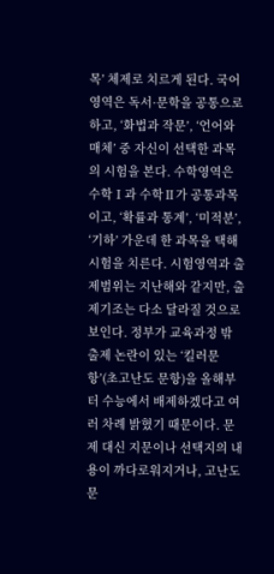목’ 체제로 치르게 된다. 국어영역은 독서·문학을 공통으로 하고, ‘화법과 작문’, ‘언어와 매체’ 중 자신이 선택한 과목의 시험을 본다. 수학영역은 수학Ⅰ과 수학Ⅱ가 공통과목이고, ‘확률과 통계’, ‘미적분’, ‘기하’ 가운데 한 과목을 택해 시험을 치른다. 시험영역과 출제범위는 지난해와 같지만, 출제기조는 다소 달라질 것으로 보인다. 정부가 교육과정 밖 출제 논란이 있는 ‘킬러문항’(초고난도 문항)을 올해부터 수능에서 배제하겠다고 여러 차례 밝혔기 때문이다. 문제 대신 지문이나 선택지의 내용이 까다로워지거나, 고난도 문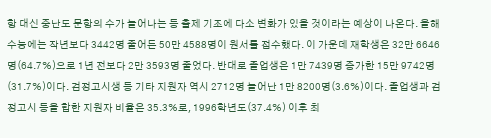항 대신 중난도 문항의 수가 늘어나는 등 출제 기조에 다소 변화가 있을 것이라는 예상이 나온다. 올해 수능에는 작년보다 3442명 줄어든 50만 4588명이 원서를 접수했다. 이 가운데 재학생은 32만 6646명(64.7%)으로 1년 전보다 2만 3593명 줄었다. 반대로 졸업생은 1만 7439명 증가한 15만 9742명(31.7%)이다. 검정고시생 등 기타 지원자 역시 2712명 늘어난 1만 8200명(3.6%)이다. 졸업생과 검정고시 등을 합한 지원자 비율은 35.3%로, 1996학년도(37.4%) 이후 최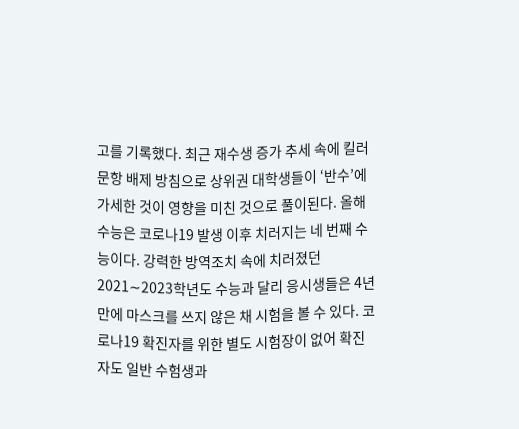고를 기록했다. 최근 재수생 증가 추세 속에 킬러문항 배제 방침으로 상위권 대학생들이 ‘반수’에 가세한 것이 영향을 미친 것으로 풀이된다. 올해 수능은 코로나19 발생 이후 치러지는 네 번째 수능이다. 강력한 방역조치 속에 치러졌던 2021∼2023학년도 수능과 달리 응시생들은 4년 만에 마스크를 쓰지 않은 채 시험을 볼 수 있다. 코로나19 확진자를 위한 별도 시험장이 없어 확진자도 일반 수험생과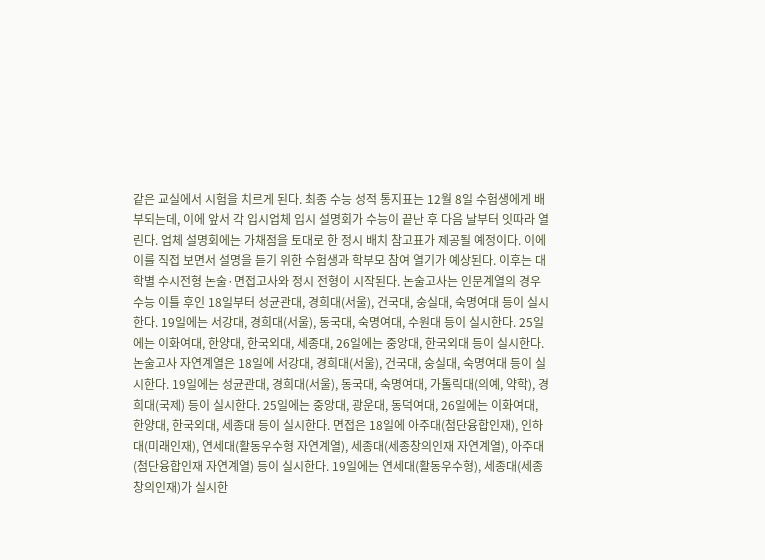같은 교실에서 시험을 치르게 된다. 최종 수능 성적 통지표는 12월 8일 수험생에게 배부되는데, 이에 앞서 각 입시업체 입시 설명회가 수능이 끝난 후 다음 날부터 잇따라 열린다. 업체 설명회에는 가채점을 토대로 한 정시 배치 참고표가 제공될 예정이다. 이에 이를 직접 보면서 설명을 듣기 위한 수험생과 학부모 참여 열기가 예상된다. 이후는 대학별 수시전형 논술·면접고사와 정시 전형이 시작된다. 논술고사는 인문계열의 경우 수능 이틀 후인 18일부터 성균관대, 경희대(서울), 건국대, 숭실대, 숙명여대 등이 실시한다. 19일에는 서강대, 경희대(서울), 동국대, 숙명여대, 수원대 등이 실시한다. 25일에는 이화여대, 한양대, 한국외대, 세종대, 26일에는 중앙대, 한국외대 등이 실시한다. 논술고사 자연계열은 18일에 서강대, 경희대(서울), 건국대, 숭실대, 숙명여대 등이 실시한다. 19일에는 성균관대, 경희대(서울), 동국대, 숙명여대, 가톨릭대(의예, 약학), 경희대(국제) 등이 실시한다. 25일에는 중앙대, 광운대, 동덕여대, 26일에는 이화여대, 한양대, 한국외대, 세종대 등이 실시한다. 면접은 18일에 아주대(첨단융합인재), 인하대(미래인재), 연세대(활동우수형 자연계열), 세종대(세종창의인재 자연계열), 아주대(첨단융합인재 자연계열) 등이 실시한다. 19일에는 연세대(활동우수형), 세종대(세종창의인재)가 실시한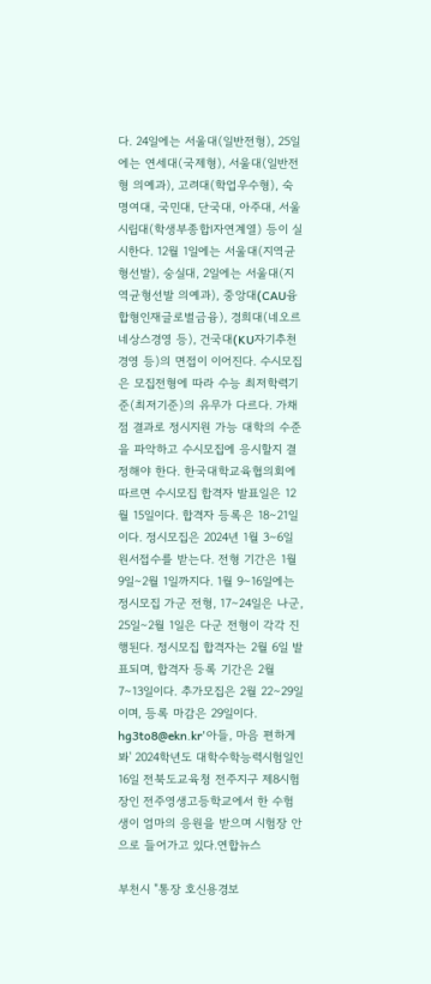다. 24일에는 서울대(일반전형), 25일에는 연세대(국제형), 서울대(일반전형 의예과), 고려대(학업우수형), 숙명여대, 국민대, 단국대, 아주대, 서울시립대(학생부종합Ⅰ자연계열) 등이 실시한다. 12월 1일에는 서울대(지역균형선발), 숭실대, 2일에는 서울대(지역균형선발 의예과), 중앙대(CAU융합형인재글로벌금융), 경희대(네오르네상스경영 등), 건국대(KU자기추천경영 등)의 면접이 이어진다. 수시모집은 모집전형에 따라 수능 최저학력기준(최저기준)의 유무가 다르다. 가채점 결과로 정시지원 가능 대학의 수준을 파악하고 수시모집에 응시할지 결정해야 한다. 한국대학교육협의회에 따르면 수시모집 합격자 발표일은 12월 15일이다. 합격자 등록은 18∼21일이다. 정시모집은 2024년 1월 3∼6일 원서접수를 받는다. 전형 기간은 1월 9일∼2월 1일까지다. 1월 9∼16일에는 정시모집 가군 전형, 17∼24일은 나군, 25일∼2월 1일은 다군 전형이 각각 진행된다. 정시모집 합격자는 2월 6일 발표되며, 합격자 등록 기간은 2월 7∼13일이다. 추가모집은 2월 22∼29일이며, 등록 마감은 29일이다. hg3to8@ekn.kr'아들, 마음 편하게 봐' 2024학년도 대학수학능력시험일인 16일 전북도교육청 전주지구 제8시험장인 전주영생고등학교에서 한 수험생이 엄마의 응원을 받으며 시험장 안으로 들어가고 있다.연합뉴스

부천시 "통장 호신용경보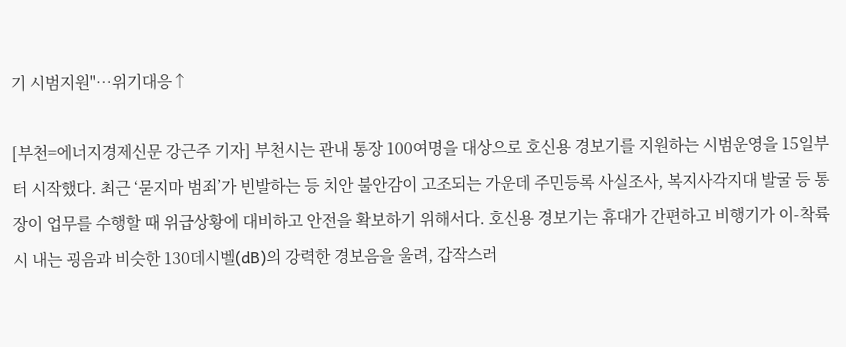기 시범지원"…위기대응↑

[부천=에너지경제신문 강근주 기자] 부천시는 관내 통장 100여명을 대상으로 호신용 경보기를 지원하는 시범운영을 15일부터 시작했다. 최근 ‘묻지마 범죄’가 빈발하는 등 치안 불안감이 고조되는 가운데 주민등록 사실조사, 복지사각지대 발굴 등 통장이 업무를 수행할 때 위급상황에 대비하고 안전을 확보하기 위해서다. 호신용 경보기는 휴대가 간편하고 비행기가 이-착륙 시 내는 굉음과 비슷한 130데시벨(dB)의 강력한 경보음을 울려, 갑작스러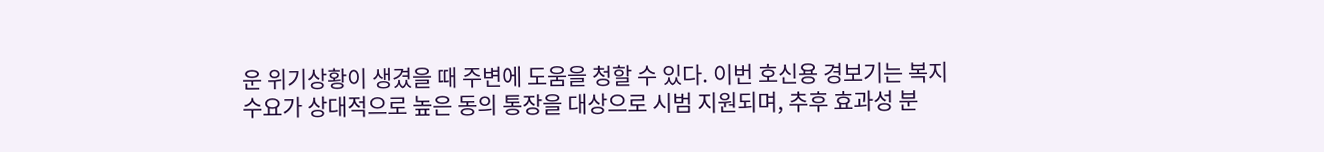운 위기상황이 생겼을 때 주변에 도움을 청할 수 있다. 이번 호신용 경보기는 복지수요가 상대적으로 높은 동의 통장을 대상으로 시범 지원되며, 추후 효과성 분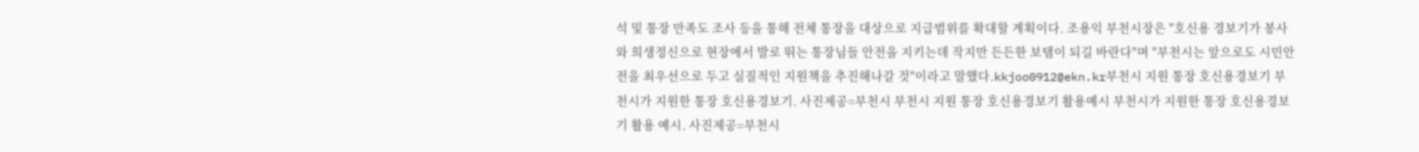석 및 통장 만족도 조사 등을 통해 전체 통장을 대상으로 지급범위를 확대할 계획이다. 조용익 부천시장은 "호신용 경보기가 봉사와 희생정신으로 현장에서 발로 뛰는 통장님들 안전을 지키는데 작지만 든든한 보탬이 되길 바란다"며 "부천시는 앞으로도 시민안전을 최우선으로 두고 실질적인 지원책을 추진해나갈 것"이라고 말했다.kkjoo0912@ekn.kr부천시 지원 통장 호신용경보기 부천시가 지원한 통장 호신용경보기. 사진제공=부천시 부천시 지원 통장 호신용경보기 활용예시 부천시가 지원한 통장 호신용경보기 활용 예시. 사진제공=부천시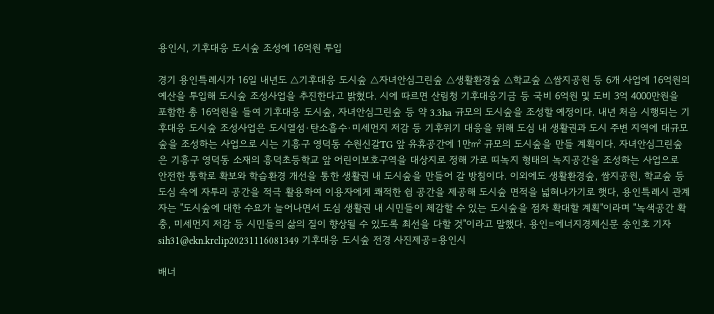용인시, 기후대응 도시숲 조성에 16억원 투입

경기 용인특례시가 16일 내년도 △기후대응 도시숲 △자녀안심그린숲 △생활환경숲 △학교숲 △쌈지공원 등 6개 사업에 16억원의 예산을 투입해 도시숲 조성사업을 추진한다고 밝혔다. 시에 따르면 산림청 기후대응기금 등 국비 6억원 및 도비 3억 4000만원을 포함한 총 16억원을 들여 기후대응 도시숲, 자녀안심그린숲 등 약 3.3ha 규모의 도시숲을 조성할 예정이다. 내년 처음 시행되는 기후대응 도시숲 조성사업은 도시열섬·탄소흡수·미세먼지 저감 등 기후위기 대응을 위해 도심 내 생활권과 도시 주변 지역에 대규모 숲을 조성하는 사업으로 시는 기흥구 영덕동 수원신갈TG 앞 유휴공간에 1만㎡ 규모의 도시숲을 만들 계획이다. 자녀안심그린숲은 기흥구 영덕동 소재의 흥덕초등학교 앞 어린이보호구역을 대상지로 정해 가로 띠녹지 형태의 녹지공간을 조성하는 사업으로 안전한 통학로 확보와 학습환경 개선을 통한 생활권 내 도시숲을 만들어 갈 방침이다. 이외에도 생활환경숲, 쌈지공원, 학교숲 등 도심 속에 자투리 공간을 적극 활용하여 이용자에게 쾌적한 쉼 공간을 제공해 도시숲 면적을 넓혀나가기로 햇다, 용인특례시 관계자는 "도시숲에 대한 수요가 늘어나면서 도심 생활권 내 시민들이 체감할 수 있는 도시숲을 점차 확대할 계획"이라며 "녹색공간 확충, 미세먼지 저감 등 시민들의 삶의 질이 향상될 수 있도록 최선을 다할 것"이라고 말했다. 용인=에너지경제신문 송인호 기자 sih31@ekn.krclip20231116081349 기후대응 도시숲 전경 사진제공=용인시

배너